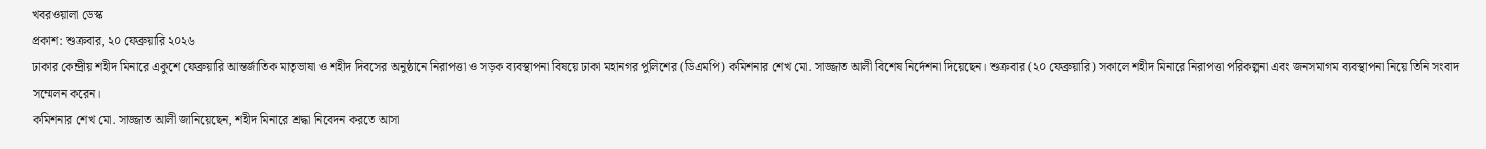খবরওয়ালা ডেস্ক
প্রকাশ: শুক্রবার, ২০ ফেব্রুয়ারি ২০২৬
ঢাকার কেন্দ্রীয় শহীদ মিনারে একুশে ফেব্রুয়ারি আন্তর্জাতিক মাতৃভাষা ও শহীদ দিবসের অনুষ্ঠানে নিরাপত্তা ও সড়ক ব্যবস্থাপনা বিষয়ে ঢাকা মহানগর পুলিশের (ডিএমপি) কমিশনার শেখ মো. সাজ্জাত আলী বিশেষ নির্দেশনা দিয়েছেন। শুক্রবার (২০ ফেব্রুয়ারি) সকালে শহীদ মিনারে নিরাপত্তা পরিকল্পনা এবং জনসমাগম ব্যবস্থাপনা নিয়ে তিনি সংবাদ সম্মেলন করেন।
কমিশনার শেখ মো. সাজ্জাত আলী জানিয়েছেন, শহীদ মিনারে শ্রদ্ধা নিবেদন করতে আসা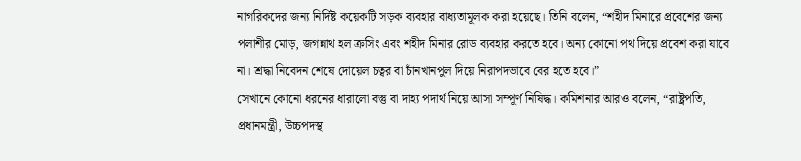নাগরিকদের জন্য নির্দিষ্ট কয়েকটি সড়ক ব্যবহার বাধ্যতামূলক করা হয়েছে। তিনি বলেন, “শহীদ মিনারে প্রবেশের জন্য পলাশীর মোড়, জগন্নাথ হল ক্রসিং এবং শহীদ মিনার রোড ব্যবহার করতে হবে। অন্য কোনো পথ দিয়ে প্রবেশ করা যাবে না। শ্রদ্ধা নিবেদন শেষে দোয়েল চত্বর বা চাঁনখানপুল দিয়ে নিরাপদভাবে বের হতে হবে।”
সেখানে কোনো ধরনের ধারালো বস্তু বা দাহ্য পদার্থ নিয়ে আসা সম্পূর্ণ নিষিদ্ধ। কমিশনার আরও বলেন, “রাষ্ট্রপতি, প্রধানমন্ত্রী, উচ্চপদস্থ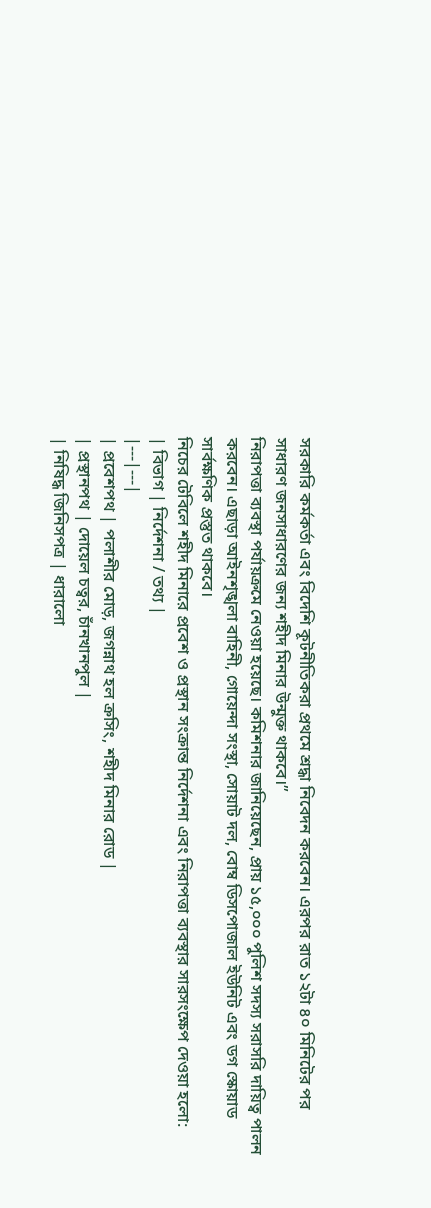সরকারি কর্মকর্তা এবং বিদেশি কূটনীতিকরা প্রথমে শ্রদ্ধা নিবেদন করবেন। এরপর রাত ১২টা ৪০ মিনিটের পর সাধারণ জনসাধারণের জন্য শহীদ মিনার উন্মুক্ত থাকবে।”
নিরাপত্তা ব্যবস্থা পর্যায়ক্রমে নেওয়া হয়েছে। কমিশনার জানিয়েছেন, প্রায় ১৫,০০০ পুলিশ সদস্য সরাসরি দায়িত্ব পালন করবেন। এছাড়া আইনশৃঙ্খলা বাহিনী, গোয়েন্দা সংস্থা, সোয়াট দল, বোম্ব ডিসপোজাল ইউনিট এবং ডগ স্কোয়াড সার্বক্ষণিক প্রস্তুত থাকবে।
নিচের টেবিলে শহীদ মিনারে প্রবেশ ও প্রস্থান সংক্রান্ত নির্দেশনা এবং নিরাপত্তা ব্যবস্থার সারসংক্ষেপ দেওয়া হলো:
| বিভাগ | নির্দেশনা / তথ্য |
|---|---|
| প্রবেশপথ | পলাশীর মোড়, জগন্নাথ হল ক্রসিং, শহীদ মিনার রোড |
| প্রস্থানপথ | দোয়েল চত্বর, চাঁনখানপুল |
| নিষিদ্ধ জিনিসপত্র | ধারালো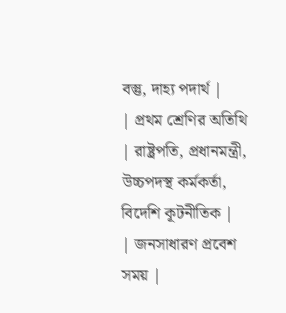বস্তু, দাহ্য পদার্থ |
| প্রথম শ্রেণির অতিথি | রাষ্ট্রপতি, প্রধানমন্ত্রী, উচ্চপদস্থ কর্মকর্তা, বিদেশি কূটনীতিক |
| জনসাধারণ প্রবেশ সময় |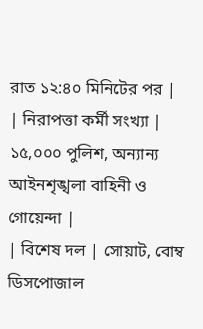রাত ১২:৪০ মিনিটের পর |
| নিরাপত্তা কর্মী সংখ্যা | ১৫,০০০ পুলিশ, অন্যান্য আইনশৃঙ্খলা বাহিনী ও গোয়েন্দা |
| বিশেষ দল | সোয়াট, বোম্ব ডিসপোজাল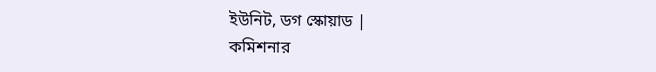ইউনিট, ডগ স্কোয়াড |
কমিশনার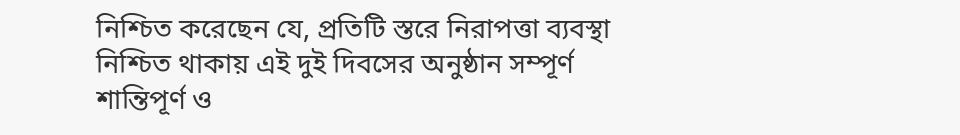নিশ্চিত করেছেন যে, প্রতিটি স্তরে নিরাপত্তা ব্যবস্থা নিশ্চিত থাকায় এই দুই দিবসের অনুষ্ঠান সম্পূর্ণ শান্তিপূর্ণ ও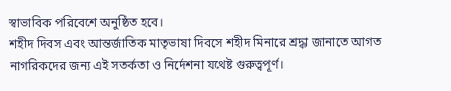স্বাভাবিক পরিবেশে অনুষ্ঠিত হবে।
শহীদ দিবস এবং আন্তর্জাতিক মাতৃভাষা দিবসে শহীদ মিনারে শ্রদ্ধা জানাতে আগত নাগরিকদের জন্য এই সতর্কতা ও নির্দেশনা যথেষ্ট গুরুত্বপূর্ণ।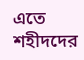এতে শহীদদের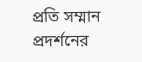প্রতি সম্মান প্রদর্শনের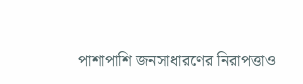পাশাপাশি জনসাধারণের নিরাপত্তাও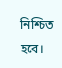নিশ্চিত হবে।